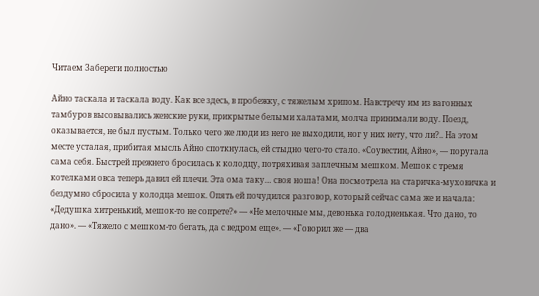Читаем Забереги полностью

Айно таскала и таскала воду. Как все здесь, в пробежку, с тяжелым хрипом. Навстречу им из вагонных тамбуров высовывались женские руки, прикрытые белыми халатами, молча принимали воду. Поезд, оказывается, не был пустым. Только чего же люди из него не выходили, ног у них нету, что ли?.. На этом месте усталая, прибитая мысль Айно споткнулась, ей стыдно чего-то стало. «Соувестин, Айно», — поругала сама себя. Быстрей прежнего бросилась к колодцу, потряхивая заплечным мешком. Мешок с тремя котелками овса теперь давил ей плечи. Эта ома таку… своя ноша! Она посмотрела на старичка-муховичка и бездумно сбросила у колодца мешок. Опять ей почудился разговор, который сейчас сама же и начала: «Дедушка хитренький, мешок-то не сопрете?» — «Не мелочные мы, девонька голодненькая. Что дано, то дано». — «Тяжело с мешком-то бегать, да с ведром еще». — «Говорил же — два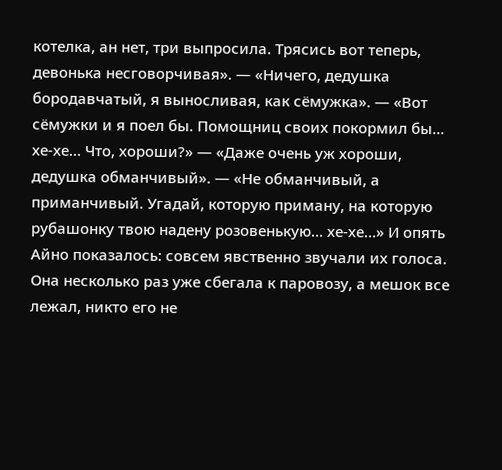котелка, ан нет, три выпросила. Трясись вот теперь, девонька несговорчивая». — «Ничего, дедушка бородавчатый, я выносливая, как сёмужка». — «Вот сёмужки и я поел бы. Помощниц своих покормил бы… хе-хе… Что, хороши?» — «Даже очень уж хороши, дедушка обманчивый». — «Не обманчивый, а приманчивый. Угадай, которую приману, на которую рубашонку твою надену розовенькую… хе-хе…» И опять Айно показалось: совсем явственно звучали их голоса. Она несколько раз уже сбегала к паровозу, а мешок все лежал, никто его не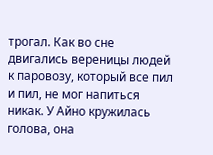трогал. Как во сне двигались вереницы людей к паровозу, который все пил и пил, не мог напиться никак. У Айно кружилась голова, она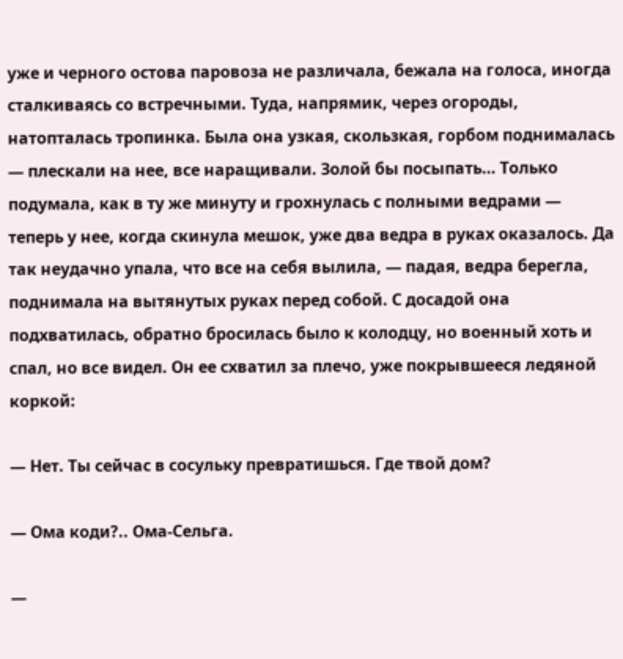уже и черного остова паровоза не различала, бежала на голоса, иногда сталкиваясь со встречными. Туда, напрямик, через огороды, натопталась тропинка. Была она узкая, скользкая, горбом поднималась — плескали на нее, все наращивали. Золой бы посыпать… Только подумала, как в ту же минуту и грохнулась с полными ведрами — теперь у нее, когда скинула мешок, уже два ведра в руках оказалось. Да так неудачно упала, что все на себя вылила, — падая, ведра берегла, поднимала на вытянутых руках перед собой. С досадой она подхватилась, обратно бросилась было к колодцу, но военный хоть и спал, но все видел. Он ее схватил за плечо, уже покрывшееся ледяной коркой:

— Нет. Ты сейчас в сосульку превратишься. Где твой дом?

— Ома коди?.. Ома-Сельга.

—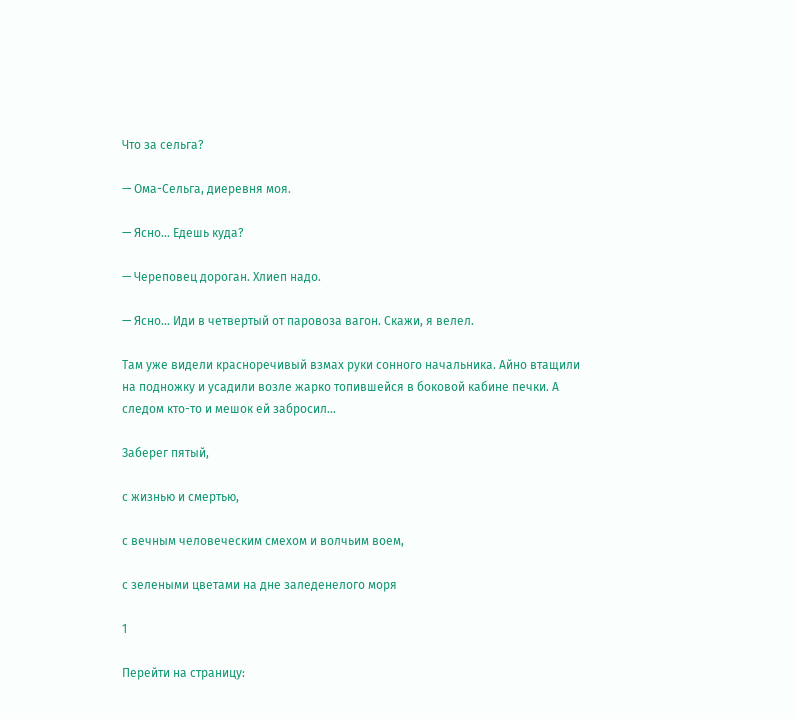Что за сельга?

— Ома-Сельга, диеревня моя.

— Ясно… Едешь куда?

— Череповец дороган. Хлиеп надо.

— Ясно… Иди в четвертый от паровоза вагон. Скажи, я велел.

Там уже видели красноречивый взмах руки сонного начальника. Айно втащили на подножку и усадили возле жарко топившейся в боковой кабине печки. А следом кто-то и мешок ей забросил…

Заберег пятый,

с жизнью и смертью,

с вечным человеческим смехом и волчьим воем,

с зелеными цветами на дне заледенелого моря

1

Перейти на страницу: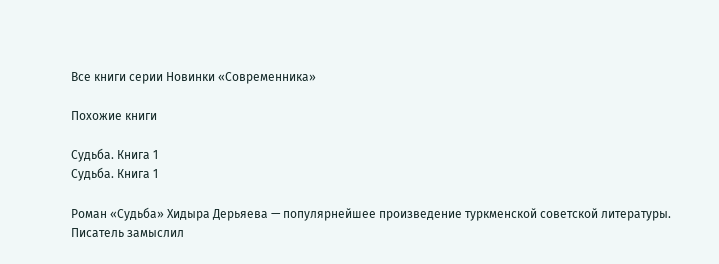Все книги серии Новинки «Современника»

Похожие книги

Судьба. Книга 1
Судьба. Книга 1

Роман «Судьба» Хидыра Дерьяева — популярнейшее произведение туркменской советской литературы. Писатель замыслил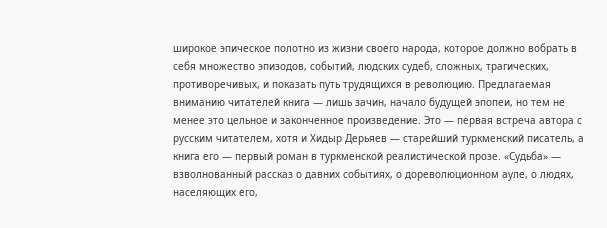широкое эпическое полотно из жизни своего народа, которое должно вобрать в себя множество эпизодов, событий, людских судеб, сложных, трагических, противоречивых, и показать путь трудящихся в революцию. Предлагаемая вниманию читателей книга — лишь зачин, начало будущей эпопеи, но тем не менее это цельное и законченное произведение. Это — первая встреча автора с русским читателем, хотя и Хидыр Дерьяев — старейший туркменский писатель, а книга его — первый роман в туркменской реалистической прозе. «Судьба» — взволнованный рассказ о давних событиях, о дореволюционном ауле, о людях, населяющих его,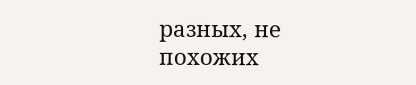разных, не похожих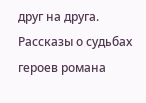друг на друга. Рассказы о судьбах героев романа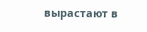вырастают в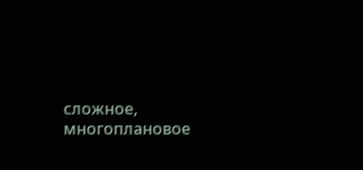сложное, многоплановое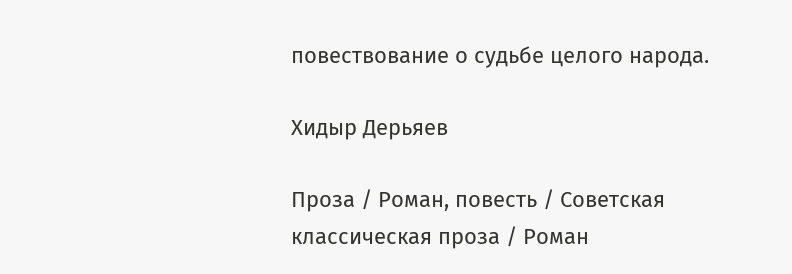повествование о судьбе целого народа.

Хидыр Дерьяев

Проза / Роман, повесть / Советская классическая проза / Роман